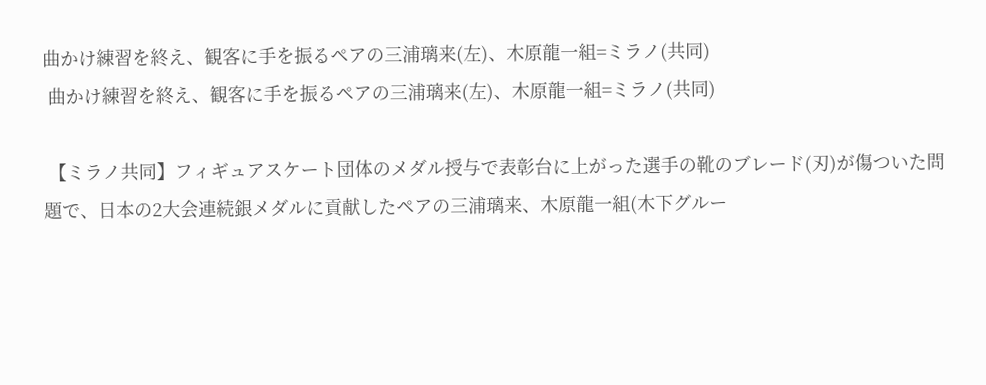曲かけ練習を終え、観客に手を振るペアの三浦璃来(左)、木原龍一組=ミラノ(共同)
 曲かけ練習を終え、観客に手を振るペアの三浦璃来(左)、木原龍一組=ミラノ(共同)

 【ミラノ共同】フィギュアスケート団体のメダル授与で表彰台に上がった選手の靴のブレード(刃)が傷ついた問題で、日本の2大会連続銀メダルに貢献したペアの三浦璃来、木原龍一組(木下グルー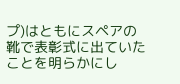プ)はともにスペアの靴で表彰式に出ていたことを明らかにし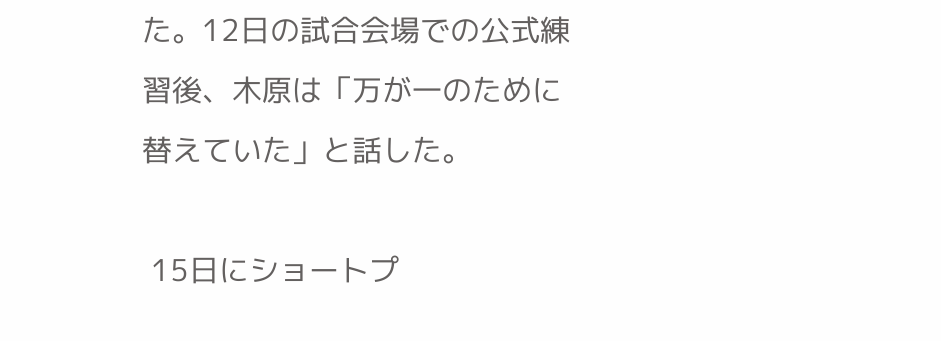た。12日の試合会場での公式練習後、木原は「万が一のために替えていた」と話した。

 15日にショートプ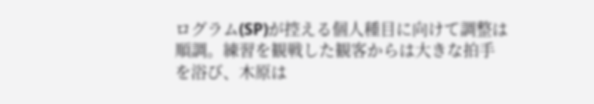ログラム(SP)が控える個人種目に向けて調整は順調。練習を観戦した観客からは大きな拍手を浴び、木原は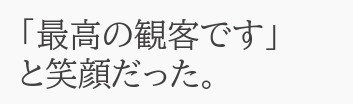「最高の観客です」と笑顔だった。